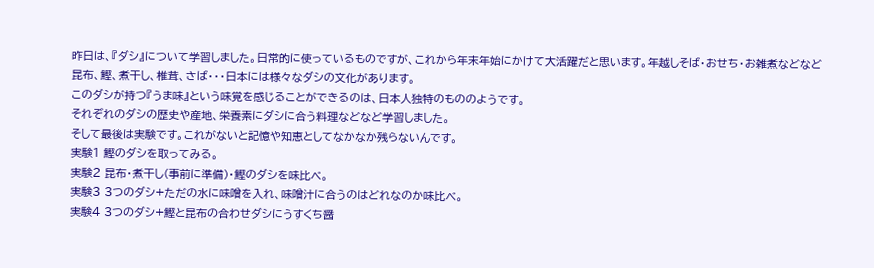昨日は、『ダシ』について学習しました。日常的に使っているものですが、これから年末年始にかけて大活躍だと思います。年越しそば・おせち・お雑煮などなど
昆布、鰹、煮干し、椎茸、さば・・・日本には様々なダシの文化があります。
このダシが持つ『うま味』という味覚を感じることができるのは、日本人独特のもののようです。
それぞれのダシの歴史や産地、栄養素にダシに合う料理などなど学習しました。
そして最後は実験です。これがないと記憶や知恵としてなかなか残らないんです。
実験1 鰹のダシを取ってみる。
実験2 昆布・煮干し(事前に準備)・鰹のダシを味比べ。
実験3 3つのダシ+ただの水に味噌を入れ、味噌汁に合うのはどれなのか味比べ。
実験4 3つのダシ+鰹と昆布の合わせダシにうすくち醤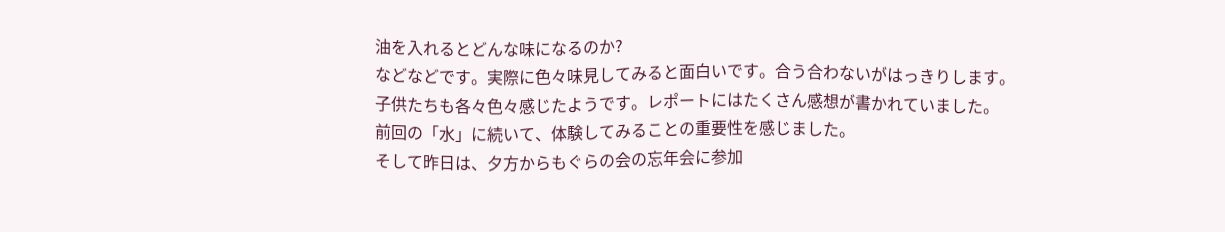油を入れるとどんな味になるのか?
などなどです。実際に色々味見してみると面白いです。合う合わないがはっきりします。
子供たちも各々色々感じたようです。レポートにはたくさん感想が書かれていました。
前回の「水」に続いて、体験してみることの重要性を感じました。
そして昨日は、夕方からもぐらの会の忘年会に参加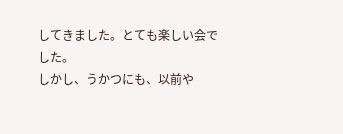してきました。とても楽しい会でした。
しかし、うかつにも、以前や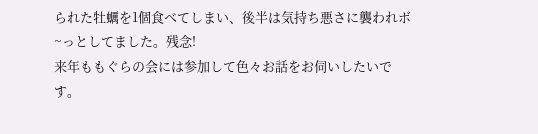られた牡蠣を1個食べてしまい、後半は気持ち悪さに襲われボ~っとしてました。残念!
来年ももぐらの会には参加して色々お話をお伺いしたいです。